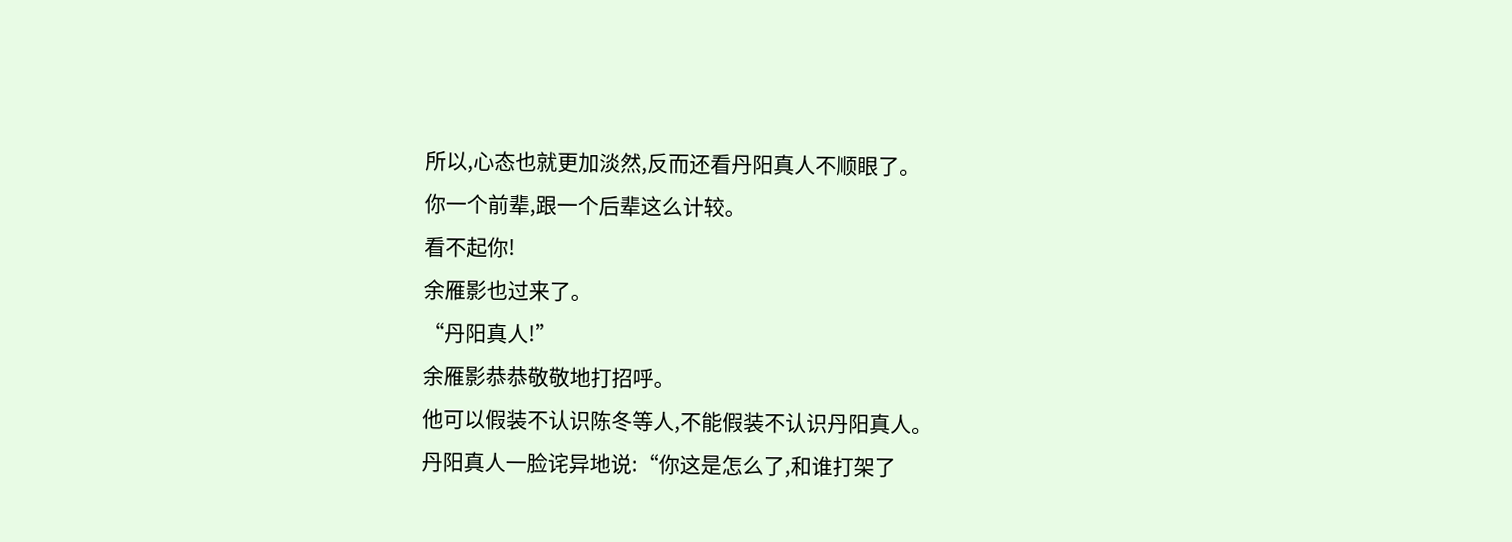所以,心态也就更加淡然,反而还看丹阳真人不顺眼了。
你一个前辈,跟一个后辈这么计较。
看不起你!
余雁影也过来了。
“丹阳真人!”
余雁影恭恭敬敬地打招呼。
他可以假装不认识陈冬等人,不能假装不认识丹阳真人。
丹阳真人一脸诧异地说:“你这是怎么了,和谁打架了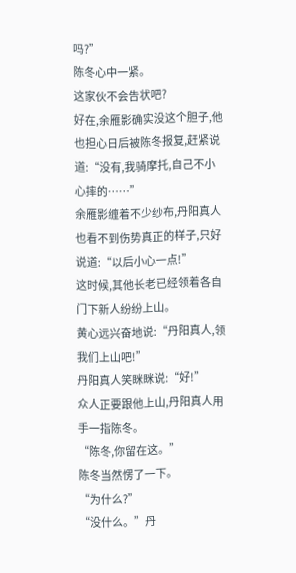吗?”
陈冬心中一紧。
这家伙不会告状吧?
好在,余雁影确实没这个胆子,他也担心日后被陈冬报复,赶紧说道:“没有,我骑摩托,自己不小心摔的……”
余雁影缠着不少纱布,丹阳真人也看不到伤势真正的样子,只好说道:“以后小心一点!”
这时候,其他长老已经领着各自门下新人纷纷上山。
黄心远兴奋地说:“丹阳真人,领我们上山吧!”
丹阳真人笑眯眯说:“好!”
众人正要跟他上山,丹阳真人用手一指陈冬。
“陈冬,你留在这。”
陈冬当然愣了一下。
“为什么?”
“没什么。”丹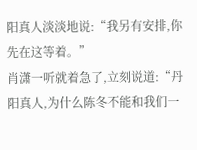阳真人淡淡地说:“我另有安排,你先在这等着。”
肖潇一听就着急了,立刻说道:“丹阳真人,为什么陈冬不能和我们一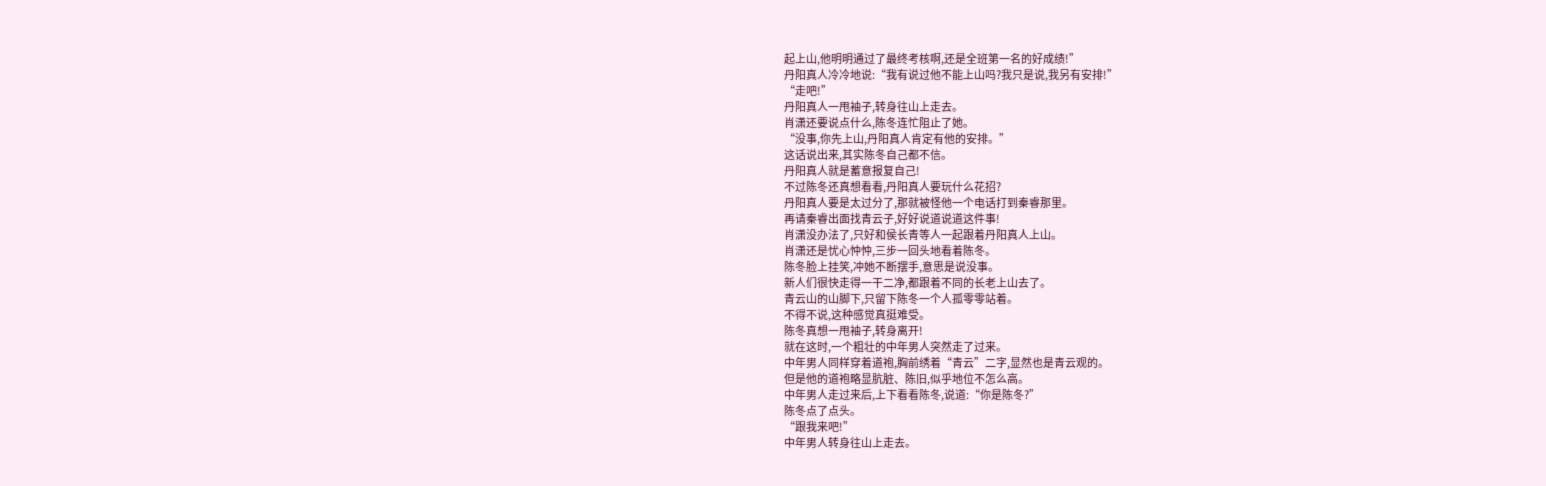起上山,他明明通过了最终考核啊,还是全班第一名的好成绩!”
丹阳真人冷冷地说:“我有说过他不能上山吗?我只是说,我另有安排!”
“走吧!”
丹阳真人一甩袖子,转身往山上走去。
肖潇还要说点什么,陈冬连忙阻止了她。
“没事,你先上山,丹阳真人肯定有他的安排。”
这话说出来,其实陈冬自己都不信。
丹阳真人就是蓄意报复自己!
不过陈冬还真想看看,丹阳真人要玩什么花招?
丹阳真人要是太过分了,那就被怪他一个电话打到秦睿那里。
再请秦睿出面找青云子,好好说道说道这件事!
肖潇没办法了,只好和侯长青等人一起跟着丹阳真人上山。
肖潇还是忧心忡忡,三步一回头地看着陈冬。
陈冬脸上挂笑,冲她不断摆手,意思是说没事。
新人们很快走得一干二净,都跟着不同的长老上山去了。
青云山的山脚下,只留下陈冬一个人孤零零站着。
不得不说,这种感觉真挺难受。
陈冬真想一甩袖子,转身离开!
就在这时,一个粗壮的中年男人突然走了过来。
中年男人同样穿着道袍,胸前绣着“青云”二字,显然也是青云观的。
但是他的道袍略显肮脏、陈旧,似乎地位不怎么高。
中年男人走过来后,上下看看陈冬,说道:“你是陈冬?”
陈冬点了点头。
“跟我来吧!”
中年男人转身往山上走去。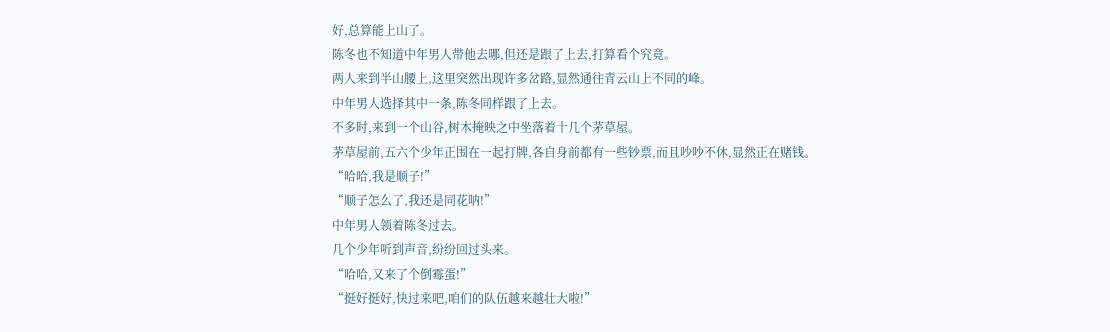好,总算能上山了。
陈冬也不知道中年男人带他去哪,但还是跟了上去,打算看个究竟。
两人来到半山腰上,这里突然出现许多岔路,显然通往青云山上不同的峰。
中年男人选择其中一条,陈冬同样跟了上去。
不多时,来到一个山谷,树木掩映之中坐落着十几个茅草屋。
茅草屋前,五六个少年正围在一起打牌,各自身前都有一些钞票,而且吵吵不休,显然正在赌钱。
“哈哈,我是顺子!”
“顺子怎么了,我还是同花呐!”
中年男人领着陈冬过去。
几个少年听到声音,纷纷回过头来。
“哈哈,又来了个倒霉蛋!”
“挺好挺好,快过来吧,咱们的队伍越来越壮大啦!”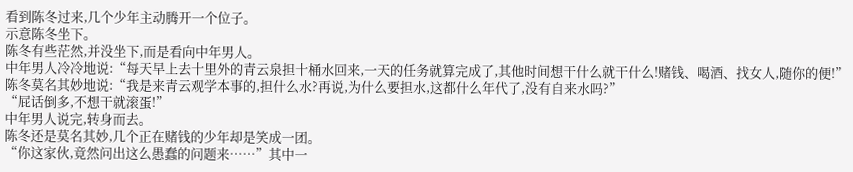看到陈冬过来,几个少年主动腾开一个位子。
示意陈冬坐下。
陈冬有些茫然,并没坐下,而是看向中年男人。
中年男人冷冷地说:“每天早上去十里外的青云泉担十桶水回来,一天的任务就算完成了,其他时间想干什么就干什么!赌钱、喝酒、找女人,随你的便!”
陈冬莫名其妙地说:“我是来青云观学本事的,担什么水?再说,为什么要担水,这都什么年代了,没有自来水吗?”
“屁话倒多,不想干就滚蛋!”
中年男人说完,转身而去。
陈冬还是莫名其妙,几个正在赌钱的少年却是笑成一团。
“你这家伙,竟然问出这么愚蠢的问题来……”其中一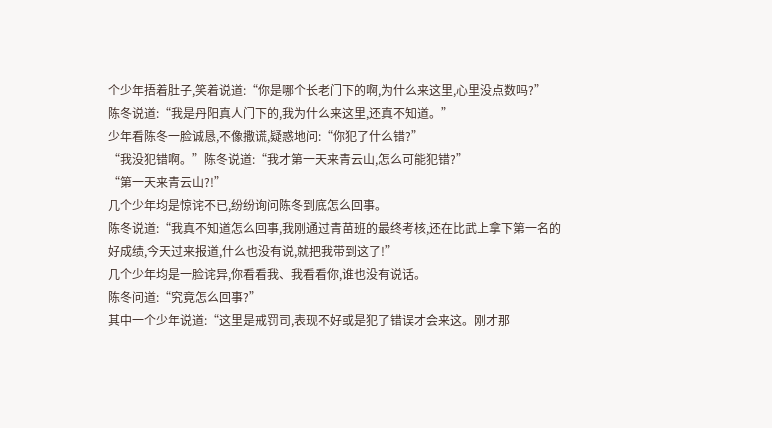个少年捂着肚子,笑着说道:“你是哪个长老门下的啊,为什么来这里,心里没点数吗?”
陈冬说道:“我是丹阳真人门下的,我为什么来这里,还真不知道。”
少年看陈冬一脸诚恳,不像撒谎,疑惑地问:“你犯了什么错?”
“我没犯错啊。”陈冬说道:“我才第一天来青云山,怎么可能犯错?”
“第一天来青云山?!”
几个少年均是惊诧不已,纷纷询问陈冬到底怎么回事。
陈冬说道:“我真不知道怎么回事,我刚通过青苗班的最终考核,还在比武上拿下第一名的好成绩,今天过来报道,什么也没有说,就把我带到这了!”
几个少年均是一脸诧异,你看看我、我看看你,谁也没有说话。
陈冬问道:“究竟怎么回事?”
其中一个少年说道:“这里是戒罚司,表现不好或是犯了错误才会来这。刚才那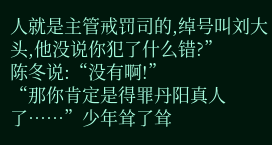人就是主管戒罚司的,绰号叫刘大头,他没说你犯了什么错?”
陈冬说:“没有啊!”
“那你肯定是得罪丹阳真人了……”少年耸了耸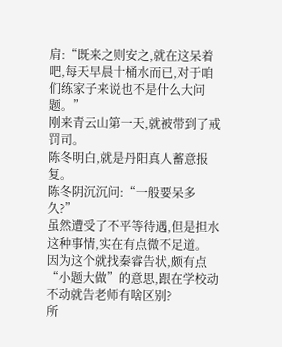肩:“既来之则安之,就在这呆着吧,每天早晨十桶水而已,对于咱们练家子来说也不是什么大问题。”
刚来青云山第一天,就被带到了戒罚司。
陈冬明白,就是丹阳真人蓄意报复。
陈冬阴沉沉问:“一般要呆多久?”
虽然遭受了不平等待遇,但是担水这种事情,实在有点微不足道。
因为这个就找秦睿告状,颇有点“小题大做”的意思,跟在学校动不动就告老师有啥区别?
所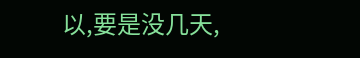以,要是没几天,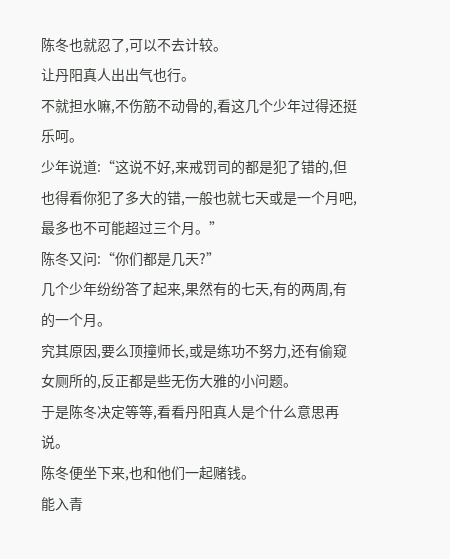陈冬也就忍了,可以不去计较。
让丹阳真人出出气也行。
不就担水嘛,不伤筋不动骨的,看这几个少年过得还挺乐呵。
少年说道:“这说不好,来戒罚司的都是犯了错的,但也得看你犯了多大的错,一般也就七天或是一个月吧,最多也不可能超过三个月。”
陈冬又问:“你们都是几天?”
几个少年纷纷答了起来,果然有的七天,有的两周,有的一个月。
究其原因,要么顶撞师长,或是练功不努力,还有偷窥女厕所的,反正都是些无伤大雅的小问题。
于是陈冬决定等等,看看丹阳真人是个什么意思再说。
陈冬便坐下来,也和他们一起赌钱。
能入青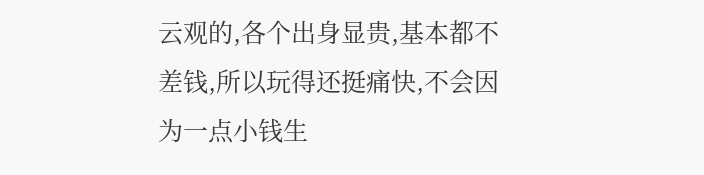云观的,各个出身显贵,基本都不差钱,所以玩得还挺痛快,不会因为一点小钱生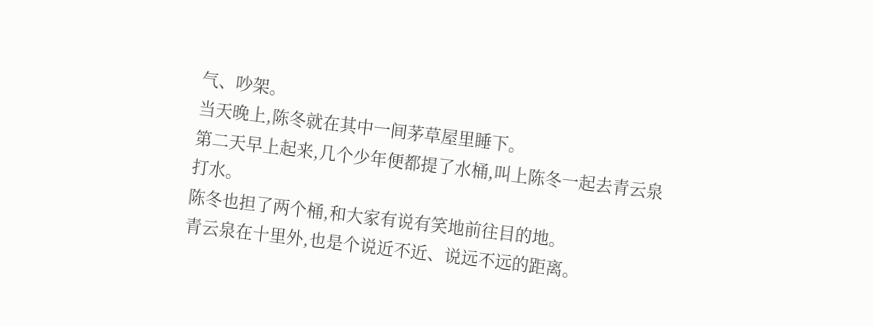气、吵架。
当天晚上,陈冬就在其中一间茅草屋里睡下。
第二天早上起来,几个少年便都提了水桶,叫上陈冬一起去青云泉打水。
陈冬也担了两个桶,和大家有说有笑地前往目的地。
青云泉在十里外,也是个说近不近、说远不远的距离。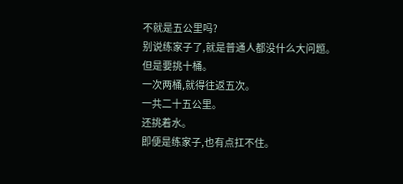不就是五公里吗?
别说练家子了,就是普通人都没什么大问题。
但是要挑十桶。
一次两桶,就得往返五次。
一共二十五公里。
还挑着水。
即便是练家子,也有点扛不住。